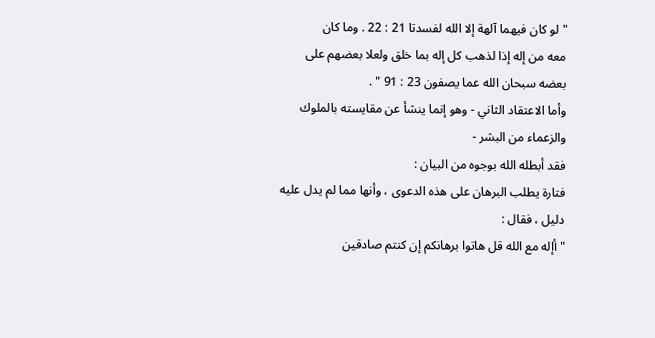" لو كان فيهما آلهة إلا الله لفسدتا 21 : 22 . وما كان
معه من إله إذا لذهب كل إله بما خلق ولعلا بعضهم على
بعضه سبحان الله عما يصفون 23 : 91 " .
وأما الاعتقاد الثاني - وهو إنما ينشأ عن مقايسته بالملوك والزعماء من البشر -
فقد أبطله الله بوجوه من البيان :
فتارة يطلب البرهان على هذه الدعوى ، وأنها مما لم يدل عليه دليل ، فقال :
" أإله مع الله قل هاتوا برهانكم إن كنتم صادقين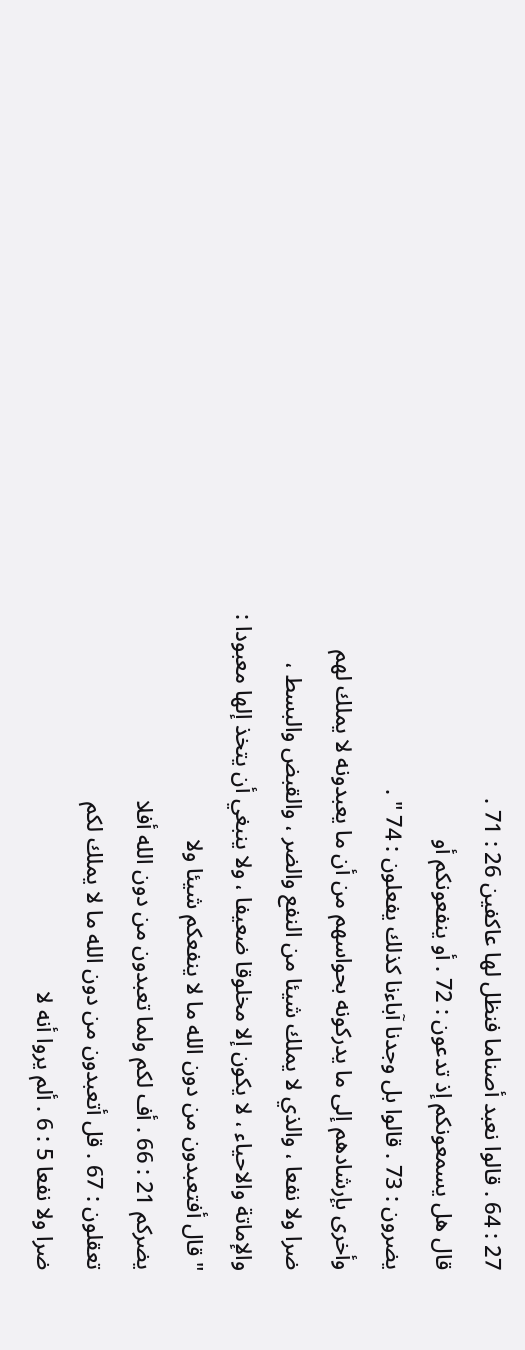27 : 64 . قالوا نعبد أصناما فنظل لها عاكفين 26 : 71 .
قال هل يسمعونكم إذ تدعون : 72 . أو ينفعونكم أو
يضرون : 73 . قالوا بل وجدنا آباءنا كذلك يفعلون : 74 " .
وأخرى بإرشادهم إلى ما يدركونه بحواسهم من أن ما يعبدونه لا يملك لهم
ضرا ولا نفعا ، والذي لا يملك شيئا من النفع والضر ، والقبض والبسط ،
والإماتة والاحياء ، لا يكون إلا مخلوقا ضعيفا ، ولا ينبغي أن يتخذ إلها معبودا :
" قال أفتعبدون من دون الله ما لا ينفعكم شيئا ولا
يضركم 21 : 66 . أف لكم ولما تعبدون من دون الله أفلا
تعقلون : 67 . قل أتعبدون من دون الله ما لا يملك لكم
ضرا ولا نفعا 5 : 6 . ألم يروا أنه لا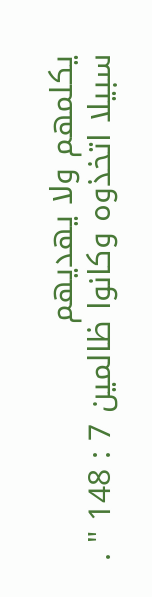يكلمهم ولا يهديهم
سبيلا اتخذوه وكانوا ظالمين 7 : 148 " .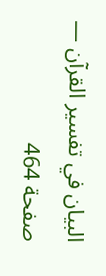البيان في تفسير القرآن — صفحة 464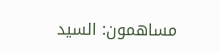مساهمون: السيد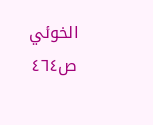الخوئي
ص٤٦٤